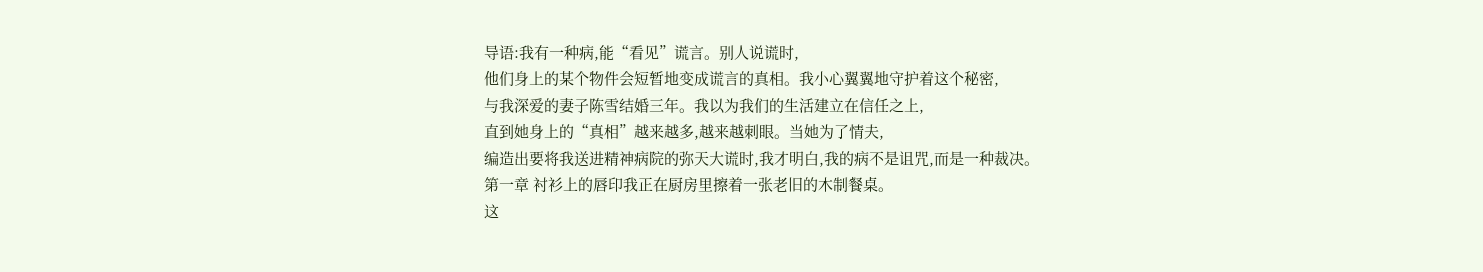导语:我有一种病,能“看见”谎言。别人说谎时,
他们身上的某个物件会短暂地变成谎言的真相。我小心翼翼地守护着这个秘密,
与我深爱的妻子陈雪结婚三年。我以为我们的生活建立在信任之上,
直到她身上的“真相”越来越多,越来越刺眼。当她为了情夫,
编造出要将我送进精神病院的弥天大谎时,我才明白,我的病不是诅咒,而是一种裁决。
第一章 衬衫上的唇印我正在厨房里擦着一张老旧的木制餐桌。
这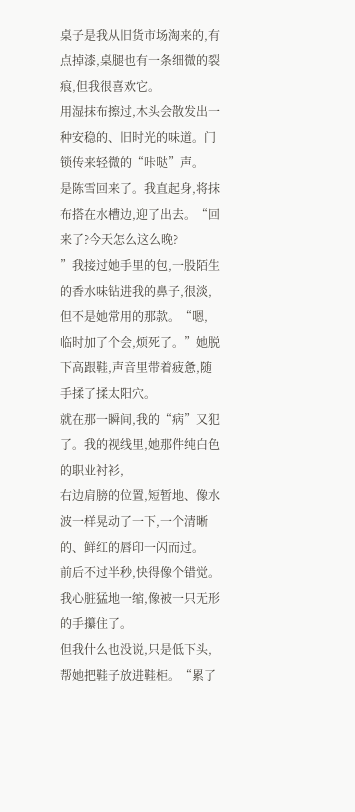桌子是我从旧货市场淘来的,有点掉漆,桌腿也有一条细微的裂痕,但我很喜欢它。
用湿抹布擦过,木头会散发出一种安稳的、旧时光的味道。门锁传来轻微的“咔哒”声。
是陈雪回来了。我直起身,将抹布搭在水槽边,迎了出去。“回来了?今天怎么这么晚?
”我接过她手里的包,一股陌生的香水味钻进我的鼻子,很淡,但不是她常用的那款。“嗯,
临时加了个会,烦死了。”她脱下高跟鞋,声音里带着疲惫,随手揉了揉太阳穴。
就在那一瞬间,我的“病”又犯了。我的视线里,她那件纯白色的职业衬衫,
右边肩膀的位置,短暂地、像水波一样晃动了一下,一个清晰的、鲜红的唇印一闪而过。
前后不过半秒,快得像个错觉。我心脏猛地一缩,像被一只无形的手攥住了。
但我什么也没说,只是低下头,帮她把鞋子放进鞋柜。“累了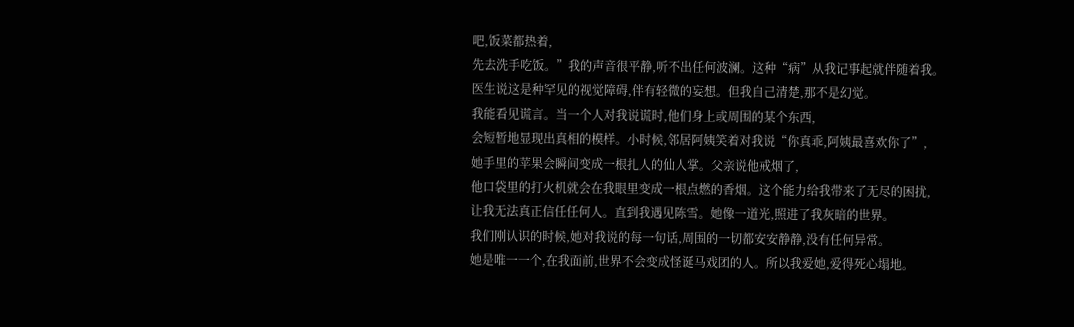吧,饭菜都热着,
先去洗手吃饭。”我的声音很平静,听不出任何波澜。这种“病”从我记事起就伴随着我。
医生说这是种罕见的视觉障碍,伴有轻微的妄想。但我自己清楚,那不是幻觉。
我能看见谎言。当一个人对我说谎时,他们身上或周围的某个东西,
会短暂地显现出真相的模样。小时候,邻居阿姨笑着对我说“你真乖,阿姨最喜欢你了”,
她手里的苹果会瞬间变成一根扎人的仙人掌。父亲说他戒烟了,
他口袋里的打火机就会在我眼里变成一根点燃的香烟。这个能力给我带来了无尽的困扰,
让我无法真正信任任何人。直到我遇见陈雪。她像一道光,照进了我灰暗的世界。
我们刚认识的时候,她对我说的每一句话,周围的一切都安安静静,没有任何异常。
她是唯一一个,在我面前,世界不会变成怪诞马戏团的人。所以我爱她,爱得死心塌地。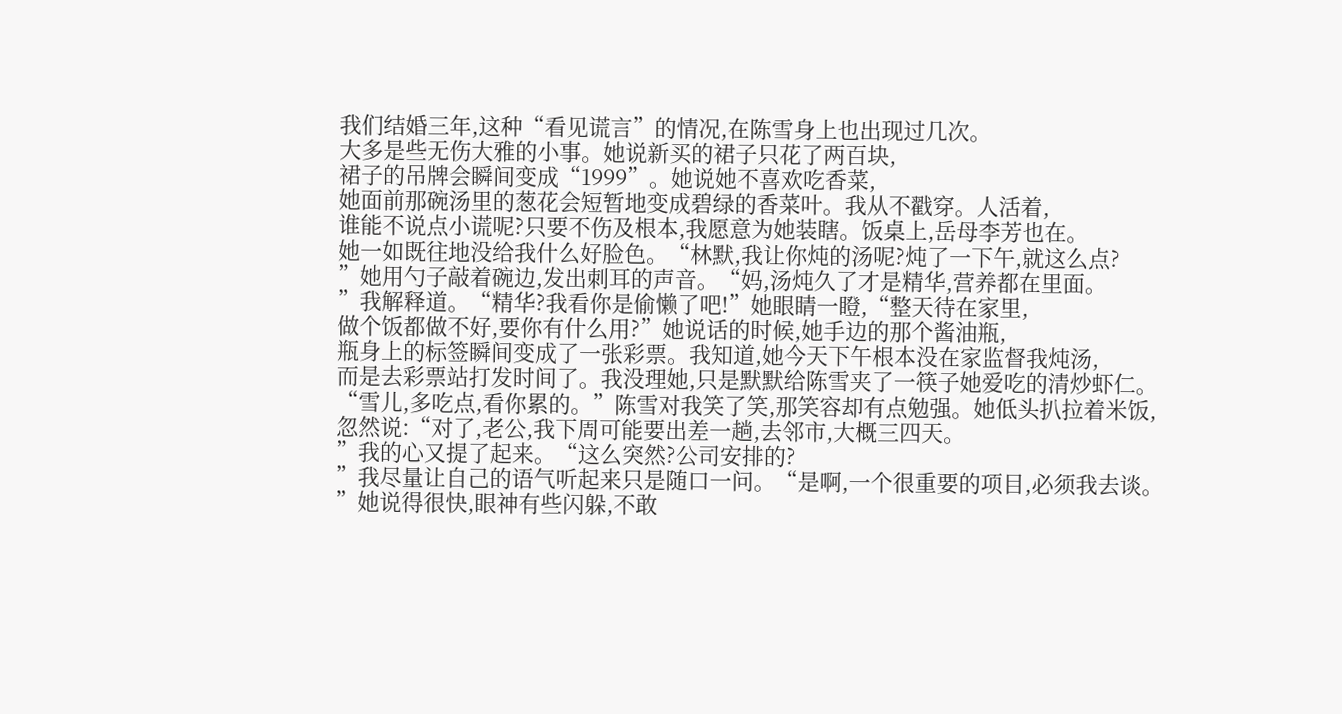我们结婚三年,这种“看见谎言”的情况,在陈雪身上也出现过几次。
大多是些无伤大雅的小事。她说新买的裙子只花了两百块,
裙子的吊牌会瞬间变成“1999”。她说她不喜欢吃香菜,
她面前那碗汤里的葱花会短暂地变成碧绿的香菜叶。我从不戳穿。人活着,
谁能不说点小谎呢?只要不伤及根本,我愿意为她装瞎。饭桌上,岳母李芳也在。
她一如既往地没给我什么好脸色。“林默,我让你炖的汤呢?炖了一下午,就这么点?
”她用勺子敲着碗边,发出刺耳的声音。“妈,汤炖久了才是精华,营养都在里面。
”我解释道。“精华?我看你是偷懒了吧!”她眼睛一瞪,“整天待在家里,
做个饭都做不好,要你有什么用?”她说话的时候,她手边的那个酱油瓶,
瓶身上的标签瞬间变成了一张彩票。我知道,她今天下午根本没在家监督我炖汤,
而是去彩票站打发时间了。我没理她,只是默默给陈雪夹了一筷子她爱吃的清炒虾仁。
“雪儿,多吃点,看你累的。”陈雪对我笑了笑,那笑容却有点勉强。她低头扒拉着米饭,
忽然说:“对了,老公,我下周可能要出差一趟,去邻市,大概三四天。
”我的心又提了起来。“这么突然?公司安排的?
”我尽量让自己的语气听起来只是随口一问。“是啊,一个很重要的项目,必须我去谈。
”她说得很快,眼神有些闪躲,不敢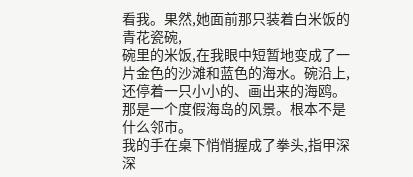看我。果然,她面前那只装着白米饭的青花瓷碗,
碗里的米饭,在我眼中短暂地变成了一片金色的沙滩和蓝色的海水。碗沿上,
还停着一只小小的、画出来的海鸥。那是一个度假海岛的风景。根本不是什么邻市。
我的手在桌下悄悄握成了拳头,指甲深深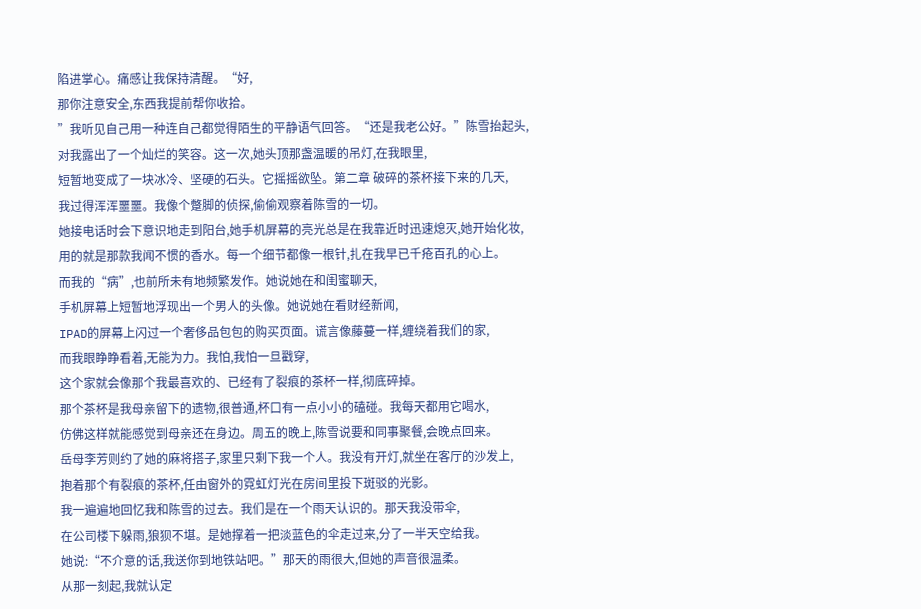陷进掌心。痛感让我保持清醒。“好,
那你注意安全,东西我提前帮你收拾。
”我听见自己用一种连自己都觉得陌生的平静语气回答。“还是我老公好。”陈雪抬起头,
对我露出了一个灿烂的笑容。这一次,她头顶那盏温暖的吊灯,在我眼里,
短暂地变成了一块冰冷、坚硬的石头。它摇摇欲坠。第二章 破碎的茶杯接下来的几天,
我过得浑浑噩噩。我像个蹩脚的侦探,偷偷观察着陈雪的一切。
她接电话时会下意识地走到阳台,她手机屏幕的亮光总是在我靠近时迅速熄灭,她开始化妆,
用的就是那款我闻不惯的香水。每一个细节都像一根针,扎在我早已千疮百孔的心上。
而我的“病”,也前所未有地频繁发作。她说她在和闺蜜聊天,
手机屏幕上短暂地浮现出一个男人的头像。她说她在看财经新闻,
IPAD的屏幕上闪过一个奢侈品包包的购买页面。谎言像藤蔓一样,缠绕着我们的家,
而我眼睁睁看着,无能为力。我怕,我怕一旦戳穿,
这个家就会像那个我最喜欢的、已经有了裂痕的茶杯一样,彻底碎掉。
那个茶杯是我母亲留下的遗物,很普通,杯口有一点小小的磕碰。我每天都用它喝水,
仿佛这样就能感觉到母亲还在身边。周五的晚上,陈雪说要和同事聚餐,会晚点回来。
岳母李芳则约了她的麻将搭子,家里只剩下我一个人。我没有开灯,就坐在客厅的沙发上,
抱着那个有裂痕的茶杯,任由窗外的霓虹灯光在房间里投下斑驳的光影。
我一遍遍地回忆我和陈雪的过去。我们是在一个雨天认识的。那天我没带伞,
在公司楼下躲雨,狼狈不堪。是她撑着一把淡蓝色的伞走过来,分了一半天空给我。
她说:“不介意的话,我送你到地铁站吧。”那天的雨很大,但她的声音很温柔。
从那一刻起,我就认定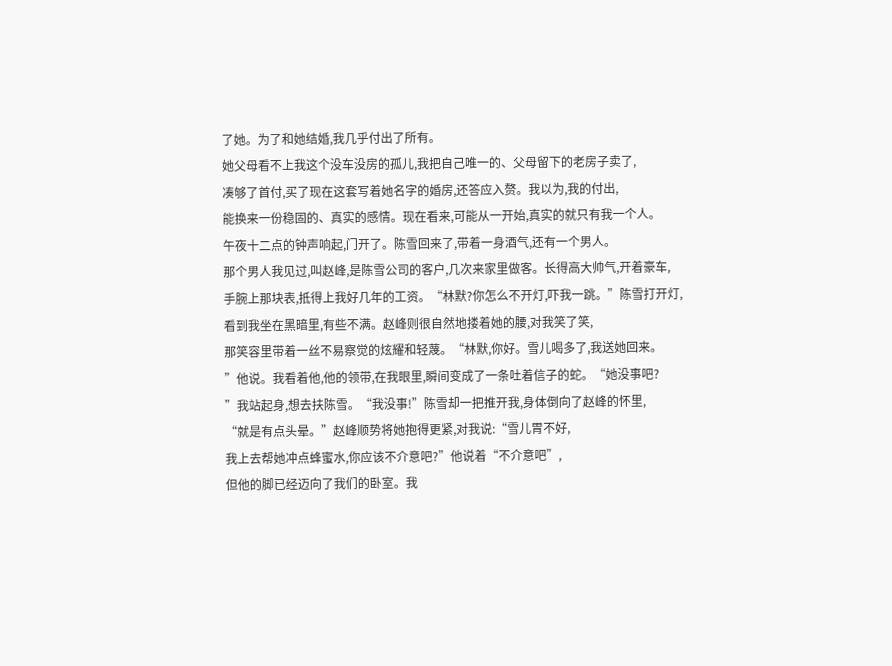了她。为了和她结婚,我几乎付出了所有。
她父母看不上我这个没车没房的孤儿,我把自己唯一的、父母留下的老房子卖了,
凑够了首付,买了现在这套写着她名字的婚房,还答应入赘。我以为,我的付出,
能换来一份稳固的、真实的感情。现在看来,可能从一开始,真实的就只有我一个人。
午夜十二点的钟声响起,门开了。陈雪回来了,带着一身酒气,还有一个男人。
那个男人我见过,叫赵峰,是陈雪公司的客户,几次来家里做客。长得高大帅气,开着豪车,
手腕上那块表,抵得上我好几年的工资。“林默?你怎么不开灯,吓我一跳。”陈雪打开灯,
看到我坐在黑暗里,有些不满。赵峰则很自然地搂着她的腰,对我笑了笑,
那笑容里带着一丝不易察觉的炫耀和轻蔑。“林默,你好。雪儿喝多了,我送她回来。
”他说。我看着他,他的领带,在我眼里,瞬间变成了一条吐着信子的蛇。“她没事吧?
”我站起身,想去扶陈雪。“我没事!”陈雪却一把推开我,身体倒向了赵峰的怀里,
“就是有点头晕。”赵峰顺势将她抱得更紧,对我说:“雪儿胃不好,
我上去帮她冲点蜂蜜水,你应该不介意吧?”他说着“不介意吧”,
但他的脚已经迈向了我们的卧室。我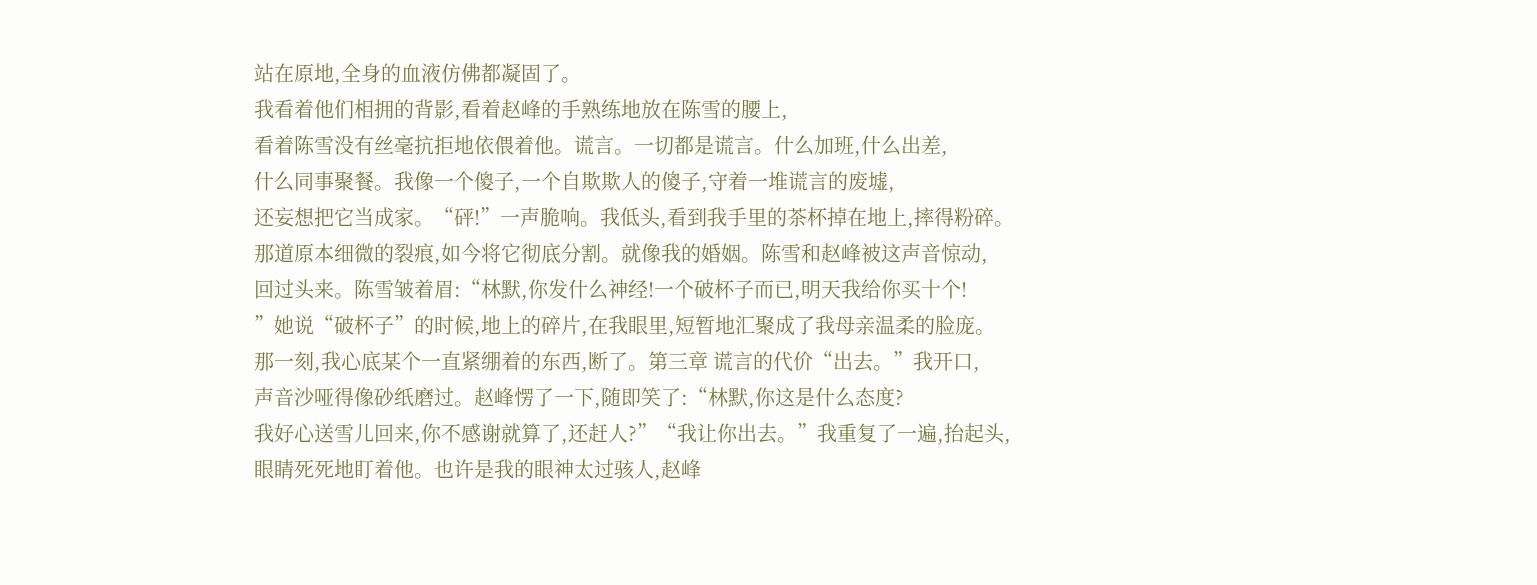站在原地,全身的血液仿佛都凝固了。
我看着他们相拥的背影,看着赵峰的手熟练地放在陈雪的腰上,
看着陈雪没有丝毫抗拒地依偎着他。谎言。一切都是谎言。什么加班,什么出差,
什么同事聚餐。我像一个傻子,一个自欺欺人的傻子,守着一堆谎言的废墟,
还妄想把它当成家。“砰!”一声脆响。我低头,看到我手里的茶杯掉在地上,摔得粉碎。
那道原本细微的裂痕,如今将它彻底分割。就像我的婚姻。陈雪和赵峰被这声音惊动,
回过头来。陈雪皱着眉:“林默,你发什么神经!一个破杯子而已,明天我给你买十个!
”她说“破杯子”的时候,地上的碎片,在我眼里,短暂地汇聚成了我母亲温柔的脸庞。
那一刻,我心底某个一直紧绷着的东西,断了。第三章 谎言的代价“出去。”我开口,
声音沙哑得像砂纸磨过。赵峰愣了一下,随即笑了:“林默,你这是什么态度?
我好心送雪儿回来,你不感谢就算了,还赶人?”“我让你出去。”我重复了一遍,抬起头,
眼睛死死地盯着他。也许是我的眼神太过骇人,赵峰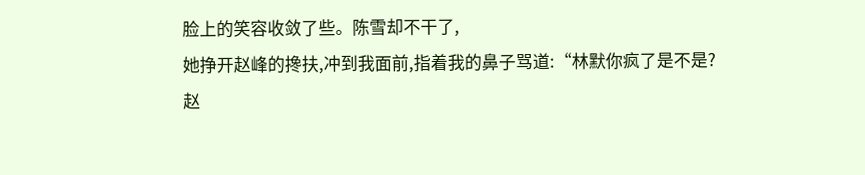脸上的笑容收敛了些。陈雪却不干了,
她挣开赵峰的搀扶,冲到我面前,指着我的鼻子骂道:“林默你疯了是不是?
赵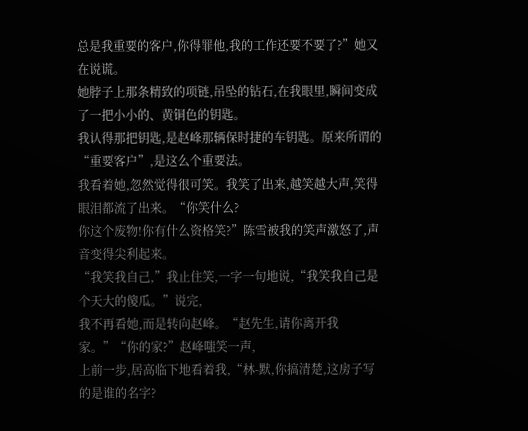总是我重要的客户,你得罪他,我的工作还要不要了?”她又在说谎。
她脖子上那条精致的项链,吊坠的钻石,在我眼里,瞬间变成了一把小小的、黄铜色的钥匙。
我认得那把钥匙,是赵峰那辆保时捷的车钥匙。原来所谓的“重要客户”,是这么个重要法。
我看着她,忽然觉得很可笑。我笑了出来,越笑越大声,笑得眼泪都流了出来。“你笑什么?
你这个废物!你有什么资格笑?”陈雪被我的笑声激怒了,声音变得尖利起来。
“我笑我自己,”我止住笑,一字一句地说,“我笑我自己是个天大的傻瓜。”说完,
我不再看她,而是转向赵峰。“赵先生,请你离开我家。”“你的家?”赵峰嗤笑一声,
上前一步,居高临下地看着我,“林-默,你搞清楚,这房子写的是谁的名字?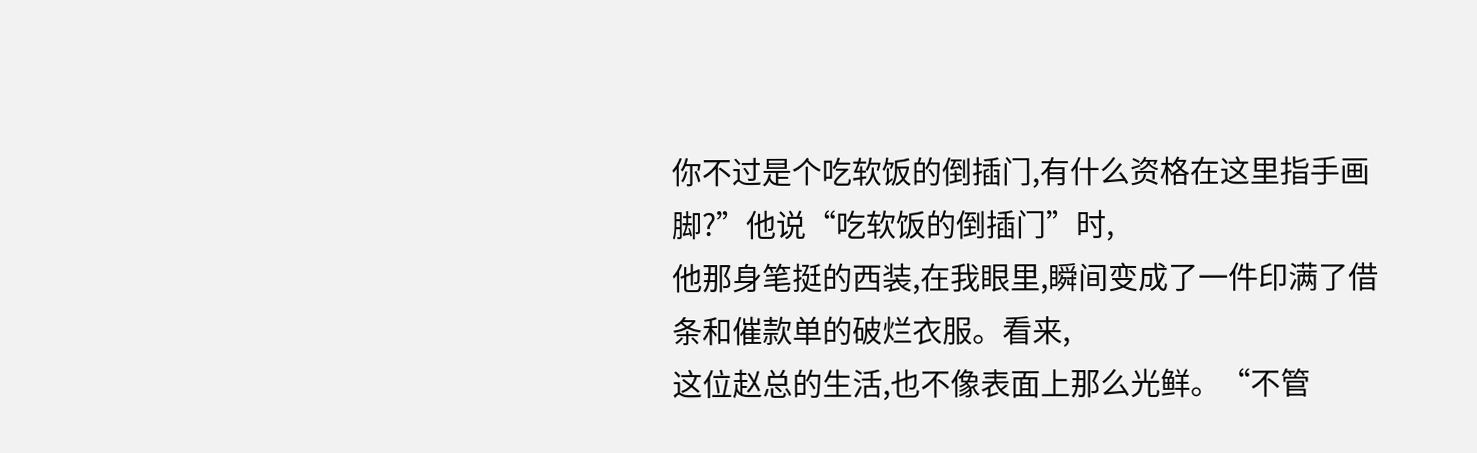你不过是个吃软饭的倒插门,有什么资格在这里指手画脚?”他说“吃软饭的倒插门”时,
他那身笔挺的西装,在我眼里,瞬间变成了一件印满了借条和催款单的破烂衣服。看来,
这位赵总的生活,也不像表面上那么光鲜。“不管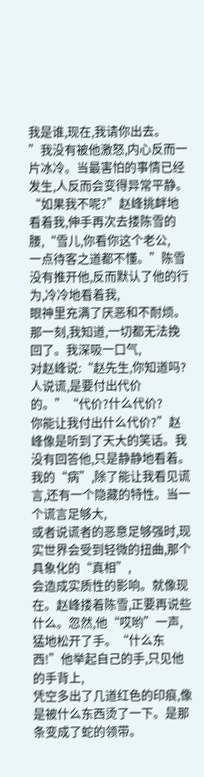我是谁,现在,我请你出去。
”我没有被他激怒,内心反而一片冰冷。当最害怕的事情已经发生,人反而会变得异常平静。
“如果我不呢?”赵峰挑衅地看着我,伸手再次去搂陈雪的腰,“雪儿,你看你这个老公,
一点待客之道都不懂。”陈雪没有推开他,反而默认了他的行为,冷冷地看着我,
眼神里充满了厌恶和不耐烦。那一刻,我知道,一切都无法挽回了。我深吸一口气,
对赵峰说:“赵先生,你知道吗?人说谎,是要付出代价的。”“代价?什么代价?
你能让我付出什么代价?”赵峰像是听到了天大的笑话。我没有回答他,只是静静地看着。
我的“病”,除了能让我看见谎言,还有一个隐藏的特性。当一个谎言足够大,
或者说谎者的恶意足够强时,现实世界会受到轻微的扭曲,那个具象化的“真相”,
会造成实质性的影响。就像现在。赵峰搂着陈雪,正要再说些什么。忽然,他“哎哟”一声,
猛地松开了手。“什么东西!”他举起自己的手,只见他的手背上,
凭空多出了几道红色的印痕,像是被什么东西烫了一下。是那条变成了蛇的领带。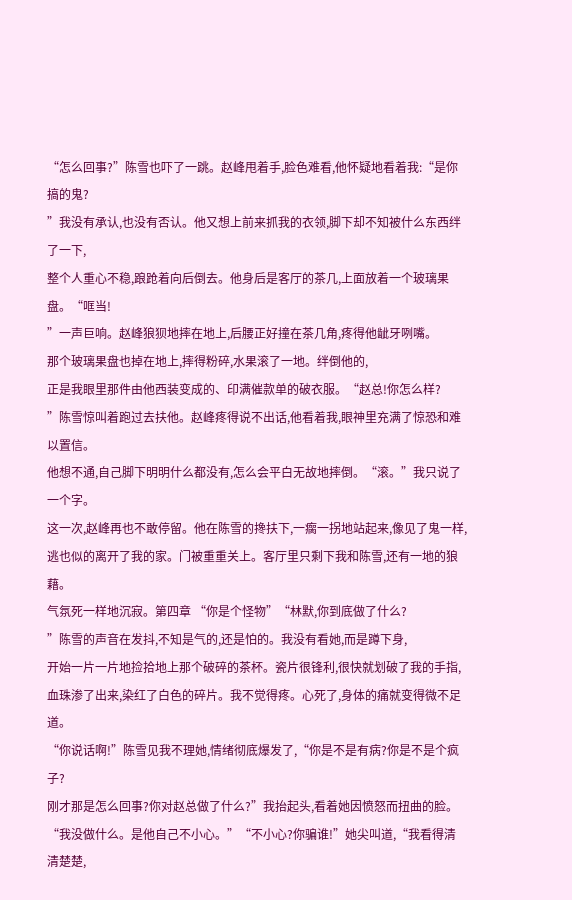“怎么回事?”陈雪也吓了一跳。赵峰甩着手,脸色难看,他怀疑地看着我:“是你搞的鬼?
”我没有承认,也没有否认。他又想上前来抓我的衣领,脚下却不知被什么东西绊了一下,
整个人重心不稳,踉跄着向后倒去。他身后是客厅的茶几,上面放着一个玻璃果盘。“哐当!
”一声巨响。赵峰狼狈地摔在地上,后腰正好撞在茶几角,疼得他龇牙咧嘴。
那个玻璃果盘也掉在地上,摔得粉碎,水果滚了一地。绊倒他的,
正是我眼里那件由他西装变成的、印满催款单的破衣服。“赵总!你怎么样?
”陈雪惊叫着跑过去扶他。赵峰疼得说不出话,他看着我,眼神里充满了惊恐和难以置信。
他想不通,自己脚下明明什么都没有,怎么会平白无故地摔倒。“滚。”我只说了一个字。
这一次,赵峰再也不敢停留。他在陈雪的搀扶下,一瘸一拐地站起来,像见了鬼一样,
逃也似的离开了我的家。门被重重关上。客厅里只剩下我和陈雪,还有一地的狼藉。
气氛死一样地沉寂。第四章 “你是个怪物”“林默,你到底做了什么?
”陈雪的声音在发抖,不知是气的,还是怕的。我没有看她,而是蹲下身,
开始一片一片地捡拾地上那个破碎的茶杯。瓷片很锋利,很快就划破了我的手指,
血珠渗了出来,染红了白色的碎片。我不觉得疼。心死了,身体的痛就变得微不足道。
“你说话啊!”陈雪见我不理她,情绪彻底爆发了,“你是不是有病?你是不是个疯子?
刚才那是怎么回事?你对赵总做了什么?”我抬起头,看着她因愤怒而扭曲的脸。
“我没做什么。是他自己不小心。”“不小心?你骗谁!”她尖叫道,“我看得清清楚楚,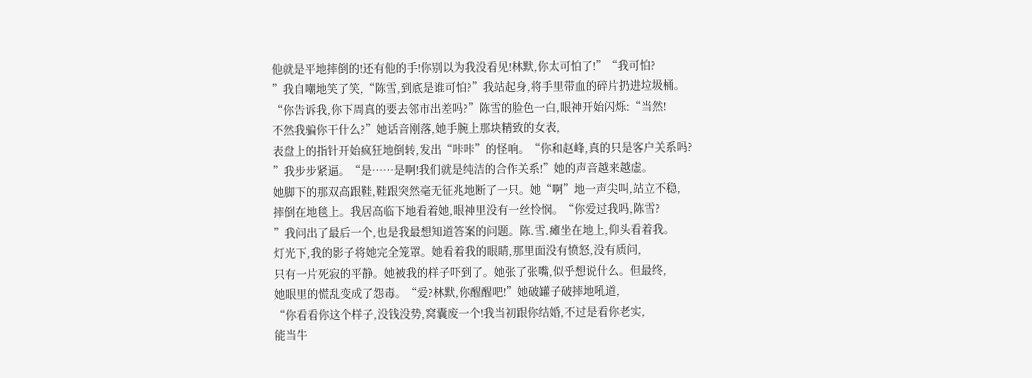他就是平地摔倒的!还有他的手!你别以为我没看见!林默,你太可怕了!”“我可怕?
”我自嘲地笑了笑,“陈雪,到底是谁可怕?”我站起身,将手里带血的碎片扔进垃圾桶。
“你告诉我,你下周真的要去邻市出差吗?”陈雪的脸色一白,眼神开始闪烁:“当然!
不然我骗你干什么?”她话音刚落,她手腕上那块精致的女表,
表盘上的指针开始疯狂地倒转,发出“咔咔”的怪响。“你和赵峰,真的只是客户关系吗?
”我步步紧逼。“是……是啊!我们就是纯洁的合作关系!”她的声音越来越虚。
她脚下的那双高跟鞋,鞋跟突然毫无征兆地断了一只。她“啊”地一声尖叫,站立不稳,
摔倒在地毯上。我居高临下地看着她,眼神里没有一丝怜悯。“你爱过我吗,陈雪?
”我问出了最后一个,也是我最想知道答案的问题。陈.雪.瘫坐在地上,仰头看着我。
灯光下,我的影子将她完全笼罩。她看着我的眼睛,那里面没有愤怒,没有质问,
只有一片死寂的平静。她被我的样子吓到了。她张了张嘴,似乎想说什么。但最终,
她眼里的慌乱变成了怨毒。“爱?林默,你醒醒吧!”她破罐子破摔地吼道,
“你看看你这个样子,没钱没势,窝囊废一个!我当初跟你结婚,不过是看你老实,
能当牛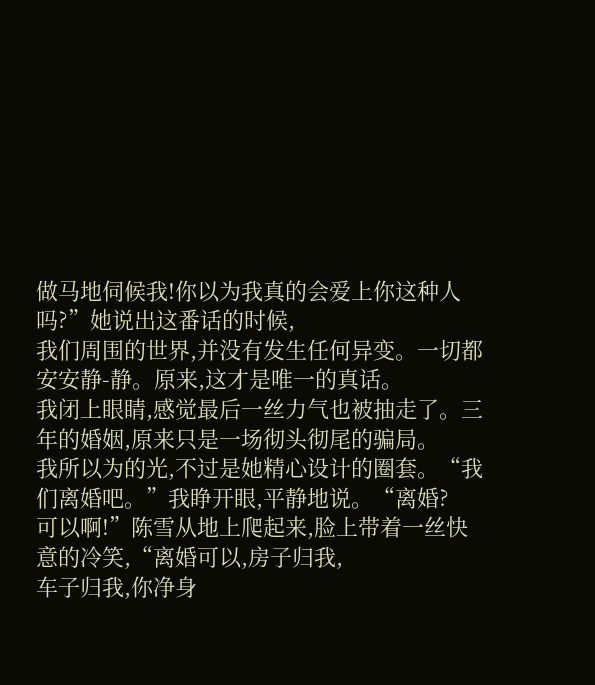做马地伺候我!你以为我真的会爱上你这种人吗?”她说出这番话的时候,
我们周围的世界,并没有发生任何异变。一切都安安静-静。原来,这才是唯一的真话。
我闭上眼睛,感觉最后一丝力气也被抽走了。三年的婚姻,原来只是一场彻头彻尾的骗局。
我所以为的光,不过是她精心设计的圈套。“我们离婚吧。”我睁开眼,平静地说。“离婚?
可以啊!”陈雪从地上爬起来,脸上带着一丝快意的冷笑,“离婚可以,房子归我,
车子归我,你净身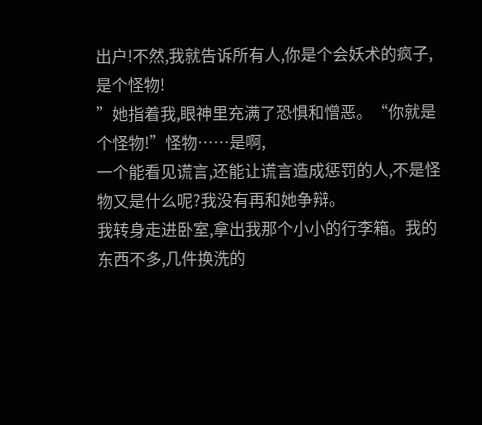出户!不然,我就告诉所有人,你是个会妖术的疯子,是个怪物!
”她指着我,眼神里充满了恐惧和憎恶。“你就是个怪物!”怪物……是啊,
一个能看见谎言,还能让谎言造成惩罚的人,不是怪物又是什么呢?我没有再和她争辩。
我转身走进卧室,拿出我那个小小的行李箱。我的东西不多,几件换洗的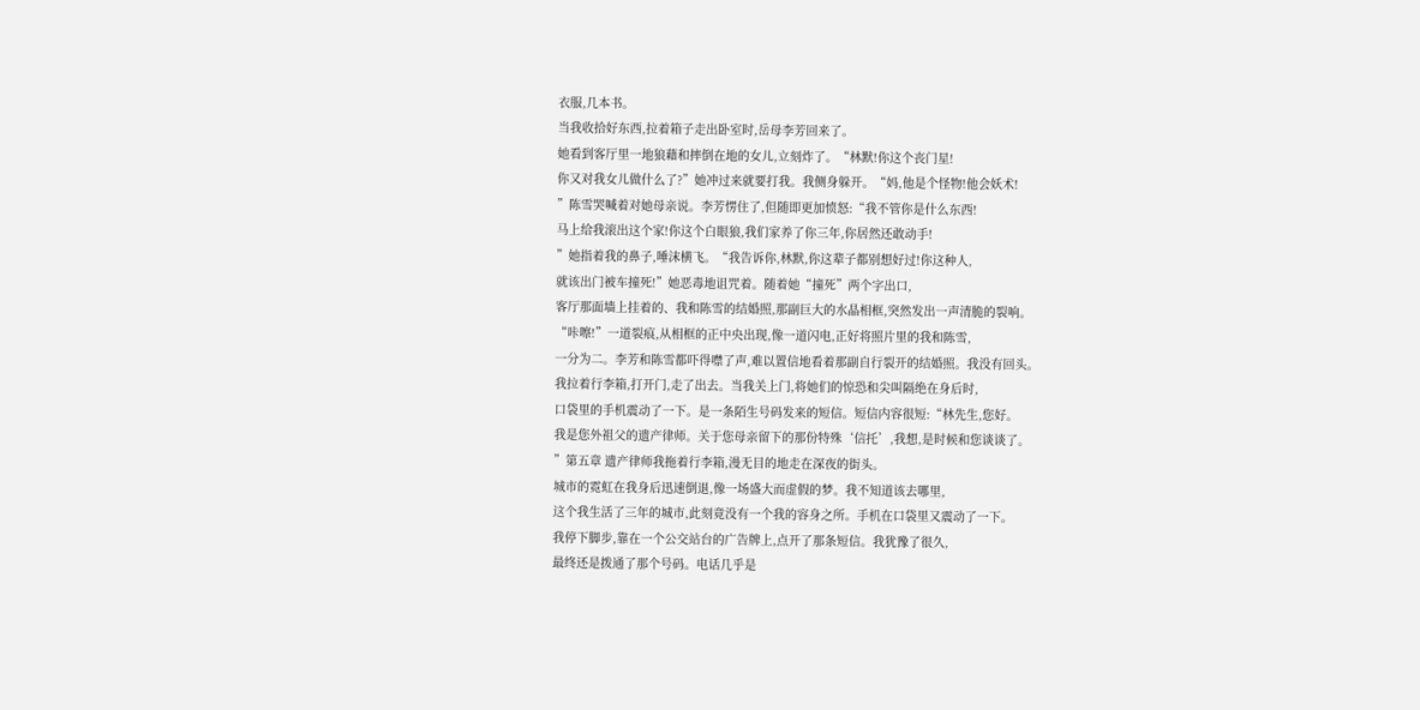衣服,几本书。
当我收拾好东西,拉着箱子走出卧室时,岳母李芳回来了。
她看到客厅里一地狼藉和摔倒在地的女儿,立刻炸了。“林默!你这个丧门星!
你又对我女儿做什么了?”她冲过来就要打我。我侧身躲开。“妈,他是个怪物!他会妖术!
”陈雪哭喊着对她母亲说。李芳愣住了,但随即更加愤怒:“我不管你是什么东西!
马上给我滚出这个家!你这个白眼狼,我们家养了你三年,你居然还敢动手!
”她指着我的鼻子,唾沫横飞。“我告诉你,林默,你这辈子都别想好过!你这种人,
就该出门被车撞死!”她恶毒地诅咒着。随着她“撞死”两个字出口,
客厅那面墙上挂着的、我和陈雪的结婚照,那副巨大的水晶相框,突然发出一声清脆的裂响。
“咔嚓!”一道裂痕,从相框的正中央出现,像一道闪电,正好将照片里的我和陈雪,
一分为二。李芳和陈雪都吓得噤了声,难以置信地看着那副自行裂开的结婚照。我没有回头。
我拉着行李箱,打开门,走了出去。当我关上门,将她们的惊恐和尖叫隔绝在身后时,
口袋里的手机震动了一下。是一条陌生号码发来的短信。短信内容很短:“林先生,您好。
我是您外祖父的遗产律师。关于您母亲留下的那份特殊‘信托’,我想,是时候和您谈谈了。
”第五章 遗产律师我拖着行李箱,漫无目的地走在深夜的街头。
城市的霓虹在我身后迅速倒退,像一场盛大而虚假的梦。我不知道该去哪里,
这个我生活了三年的城市,此刻竟没有一个我的容身之所。手机在口袋里又震动了一下。
我停下脚步,靠在一个公交站台的广告牌上,点开了那条短信。我犹豫了很久,
最终还是拨通了那个号码。电话几乎是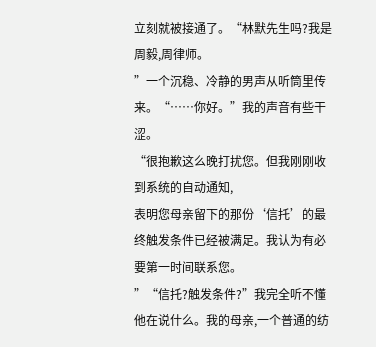立刻就被接通了。“林默先生吗?我是周毅,周律师。
”一个沉稳、冷静的男声从听筒里传来。“……你好。”我的声音有些干涩。
“很抱歉这么晚打扰您。但我刚刚收到系统的自动通知,
表明您母亲留下的那份‘信托’的最终触发条件已经被满足。我认为有必要第一时间联系您。
”“信托?触发条件?”我完全听不懂他在说什么。我的母亲,一个普通的纺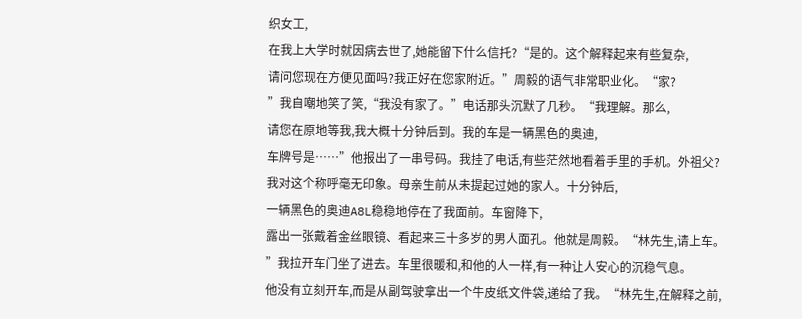织女工,
在我上大学时就因病去世了,她能留下什么信托?“是的。这个解释起来有些复杂,
请问您现在方便见面吗?我正好在您家附近。”周毅的语气非常职业化。“家?
”我自嘲地笑了笑,“我没有家了。”电话那头沉默了几秒。“我理解。那么,
请您在原地等我,我大概十分钟后到。我的车是一辆黑色的奥迪,
车牌号是……”他报出了一串号码。我挂了电话,有些茫然地看着手里的手机。外祖父?
我对这个称呼毫无印象。母亲生前从未提起过她的家人。十分钟后,
一辆黑色的奥迪A8L稳稳地停在了我面前。车窗降下,
露出一张戴着金丝眼镜、看起来三十多岁的男人面孔。他就是周毅。“林先生,请上车。
”我拉开车门坐了进去。车里很暖和,和他的人一样,有一种让人安心的沉稳气息。
他没有立刻开车,而是从副驾驶拿出一个牛皮纸文件袋,递给了我。“林先生,在解释之前,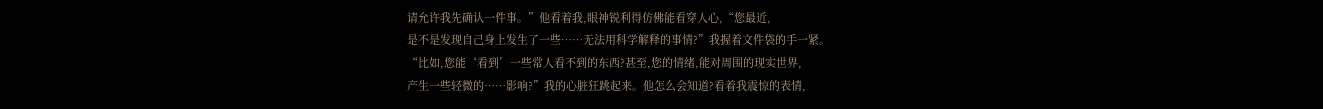请允许我先确认一件事。”他看着我,眼神锐利得仿佛能看穿人心,“您最近,
是不是发现自己身上发生了一些……无法用科学解释的事情?”我握着文件袋的手一紧。
“比如,您能‘看到’一些常人看不到的东西?甚至,您的情绪,能对周围的现实世界,
产生一些轻微的……影响?”我的心脏狂跳起来。他怎么会知道?看着我震惊的表情,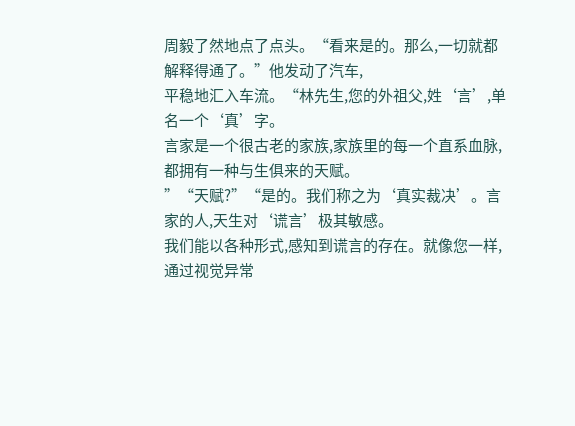周毅了然地点了点头。“看来是的。那么,一切就都解释得通了。”他发动了汽车,
平稳地汇入车流。“林先生,您的外祖父,姓‘言’,单名一个‘真’字。
言家是一个很古老的家族,家族里的每一个直系血脉,都拥有一种与生俱来的天赋。
”“天赋?”“是的。我们称之为‘真实裁决’。言家的人,天生对‘谎言’极其敏感。
我们能以各种形式,感知到谎言的存在。就像您一样,通过视觉异常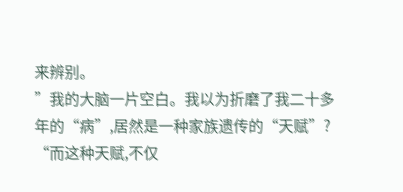来辨别。
”我的大脑一片空白。我以为折磨了我二十多年的“病”,居然是一种家族遗传的“天赋”?
“而这种天赋,不仅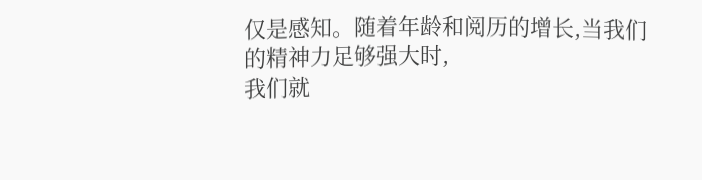仅是感知。随着年龄和阅历的增长,当我们的精神力足够强大时,
我们就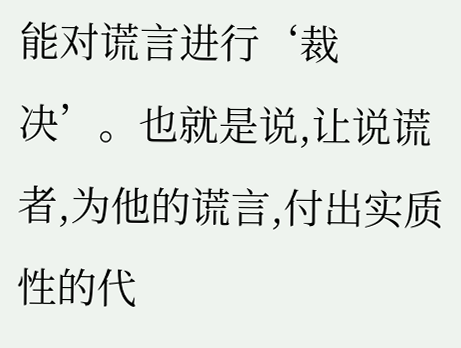能对谎言进行‘裁决’。也就是说,让说谎者,为他的谎言,付出实质性的代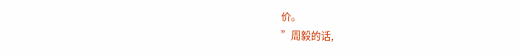价。
”周毅的话,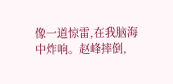像一道惊雷,在我脑海中炸响。赵峰摔倒,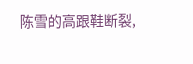陈雪的高跟鞋断裂,